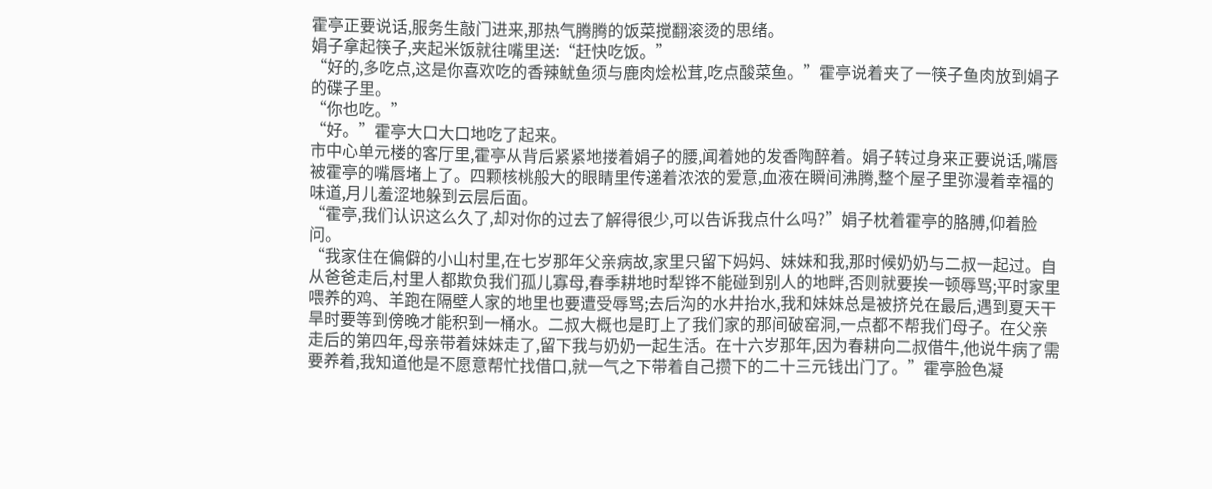霍亭正要说话,服务生敲门进来,那热气腾腾的饭菜搅翻滚烫的思绪。
娟子拿起筷子,夹起米饭就往嘴里送:“赶快吃饭。”
“好的,多吃点,这是你喜欢吃的香辣鱿鱼须与鹿肉烩松茸,吃点酸菜鱼。”霍亭说着夹了一筷子鱼肉放到娟子的碟子里。
“你也吃。”
“好。”霍亭大口大口地吃了起来。
市中心单元楼的客厅里,霍亭从背后紧紧地搂着娟子的腰,闻着她的发香陶醉着。娟子转过身来正要说话,嘴唇被霍亭的嘴唇堵上了。四颗核桃般大的眼睛里传递着浓浓的爱意,血液在瞬间沸腾,整个屋子里弥漫着幸福的味道,月儿羞涩地躲到云层后面。
“霍亭,我们认识这么久了,却对你的过去了解得很少,可以告诉我点什么吗?”娟子枕着霍亭的胳膊,仰着脸问。
“我家住在偏僻的小山村里,在七岁那年父亲病故,家里只留下妈妈、妹妹和我,那时候奶奶与二叔一起过。自从爸爸走后,村里人都欺负我们孤儿寡母,春季耕地时犁铧不能碰到别人的地畔,否则就要挨一顿辱骂;平时家里喂养的鸡、羊跑在隔壁人家的地里也要遭受辱骂;去后沟的水井抬水,我和妹妹总是被挤兑在最后,遇到夏天干旱时要等到傍晚才能积到一桶水。二叔大概也是盯上了我们家的那间破窑洞,一点都不帮我们母子。在父亲走后的第四年,母亲带着妹妹走了,留下我与奶奶一起生活。在十六岁那年,因为春耕向二叔借牛,他说牛病了需要养着,我知道他是不愿意帮忙找借口,就一气之下带着自己攒下的二十三元钱出门了。”霍亭脸色凝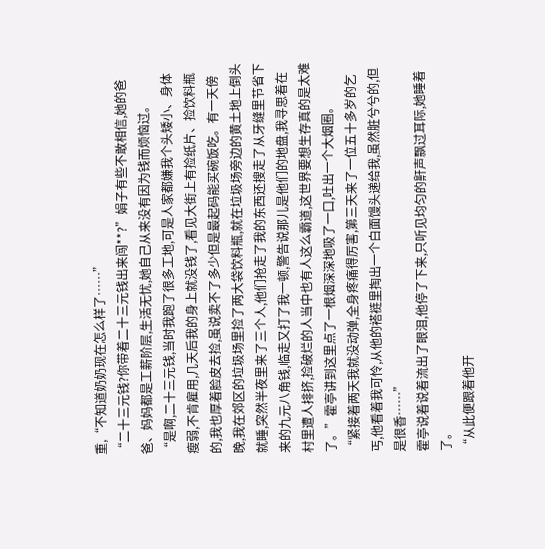重,“不知道奶奶现在怎么样了……”
“二十三元钱?你带着二十三元钱出来闯**?”娟子有些不敢相信,她的爸爸、妈妈都是工薪阶层,生活无忧,她自己从来没有因为钱而烦恼过。
“是啊,二十三元钱,当时我跑了很多工地,可是人家都嫌我个头矮小、身体瘦弱,不肯雇用,几天后我的身上就没钱了,看见大街上有捡纸片、捡饮料瓶的,我也厚着脸皮去捡,虽说卖不了多少但是最起码能买碗饭吃。有一天傍晚,我在郊区的垃圾场里捡了两大袋饮料瓶,就在垃圾场旁边的黄土地上倒头就睡,突然半夜里来了三个人,他们抢走了我的东西还搜走了从牙缝里节省下来的九元八角钱,临走又打了我一顿,警告说那儿是他们的地盘,我寻思着在村里遭人排挤,捡破烂的人当中也有人这么霸道,这世界要想生存真的是太难了。”霍亭讲到这里点了一根烟深深地吸了一口,吐出一个大烟圈。
“紧接着两天我就没动弹,全身疼痛得厉害,第三天来了一位五十多岁的乞丐,他看着我可怜,从他的褡裢里掏出一个白面馒头递给我,虽然脏兮兮的,但是很香……”
霍亭说着说着流出了眼泪,他停了下来,只听见均匀的鼾声飘过耳际,她睡着了。
“从此便跟着他开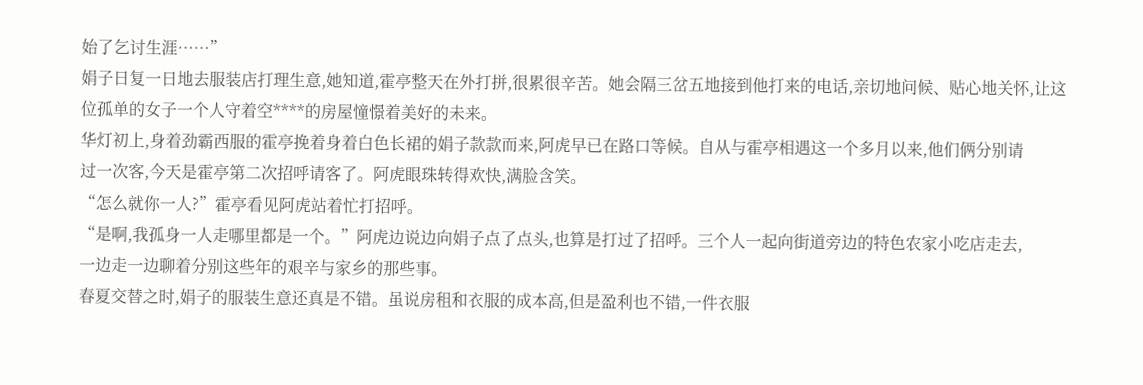始了乞讨生涯……”
娟子日复一日地去服装店打理生意,她知道,霍亭整天在外打拼,很累很辛苦。她会隔三岔五地接到他打来的电话,亲切地问候、贴心地关怀,让这位孤单的女子一个人守着空****的房屋憧憬着美好的未来。
华灯初上,身着劲霸西服的霍亭挽着身着白色长裙的娟子款款而来,阿虎早已在路口等候。自从与霍亭相遇这一个多月以来,他们俩分别请
过一次客,今天是霍亭第二次招呼请客了。阿虎眼珠转得欢快,满脸含笑。
“怎么就你一人?”霍亭看见阿虎站着忙打招呼。
“是啊,我孤身一人走哪里都是一个。”阿虎边说边向娟子点了点头,也算是打过了招呼。三个人一起向街道旁边的特色农家小吃店走去,
一边走一边聊着分别这些年的艰辛与家乡的那些事。
春夏交替之时,娟子的服装生意还真是不错。虽说房租和衣服的成本高,但是盈利也不错,一件衣服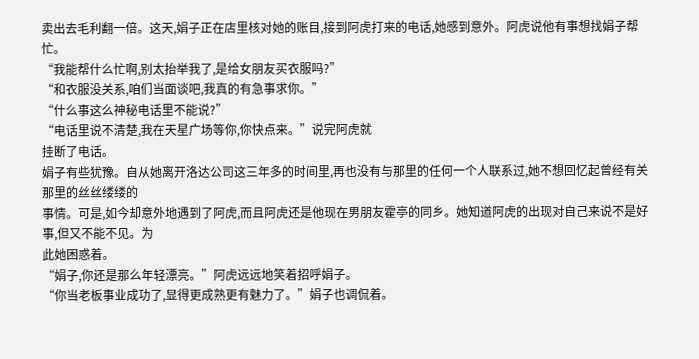卖出去毛利翻一倍。这天,娟子正在店里核对她的账目,接到阿虎打来的电话,她感到意外。阿虎说他有事想找娟子帮忙。
“我能帮什么忙啊,别太抬举我了,是给女朋友买衣服吗?”
“和衣服没关系,咱们当面谈吧,我真的有急事求你。”
“什么事这么神秘电话里不能说?”
“电话里说不清楚,我在天星广场等你,你快点来。”说完阿虎就
挂断了电话。
娟子有些犹豫。自从她离开洛达公司这三年多的时间里,再也没有与那里的任何一个人联系过,她不想回忆起曾经有关那里的丝丝缕缕的
事情。可是,如今却意外地遇到了阿虎,而且阿虎还是他现在男朋友霍亭的同乡。她知道阿虎的出现对自己来说不是好事,但又不能不见。为
此她困惑着。
“娟子,你还是那么年轻漂亮。”阿虎远远地笑着招呼娟子。
“你当老板事业成功了,显得更成熟更有魅力了。”娟子也调侃着。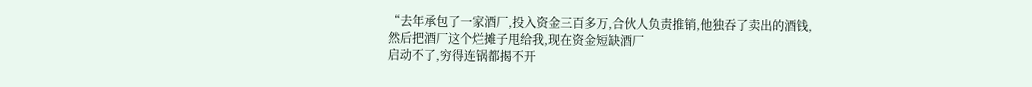“去年承包了一家酒厂,投入资金三百多万,合伙人负责推销,他独吞了卖出的酒钱,然后把酒厂这个烂摊子甩给我,现在资金短缺酒厂
启动不了,穷得连锅都揭不开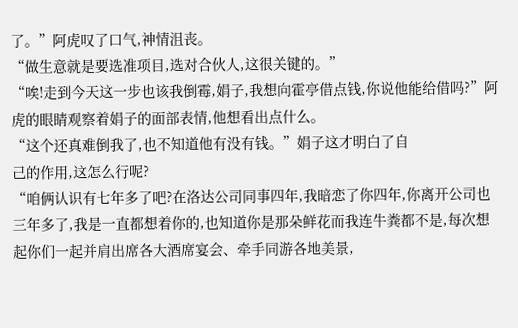了。”阿虎叹了口气,神情沮丧。
“做生意就是要选准项目,选对合伙人,这很关键的。”
“唉!走到今天这一步也该我倒霉,娟子,我想向霍亭借点钱,你说他能给借吗?”阿虎的眼睛观察着娟子的面部表情,他想看出点什么。
“这个还真难倒我了,也不知道他有没有钱。”娟子这才明白了自
己的作用,这怎么行呢?
“咱俩认识有七年多了吧?在洛达公司同事四年,我暗恋了你四年,你离开公司也三年多了,我是一直都想着你的,也知道你是那朵鲜花而我连牛粪都不是,每次想起你们一起并肩出席各大酒席宴会、牵手同游各地美景,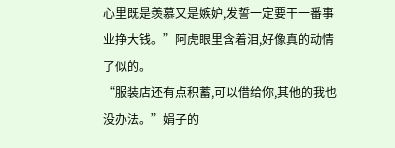心里既是羡慕又是嫉妒,发誓一定要干一番事业挣大钱。”阿虎眼里含着泪,好像真的动情了似的。
“服装店还有点积蓄,可以借给你,其他的我也没办法。”娟子的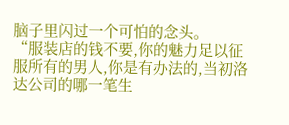脑子里闪过一个可怕的念头。
“服装店的钱不要,你的魅力足以征服所有的男人,你是有办法的,当初洛达公司的哪一笔生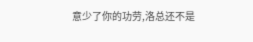意少了你的功劳,洛总还不是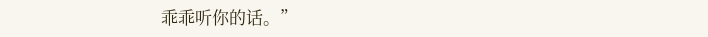乖乖听你的话。”